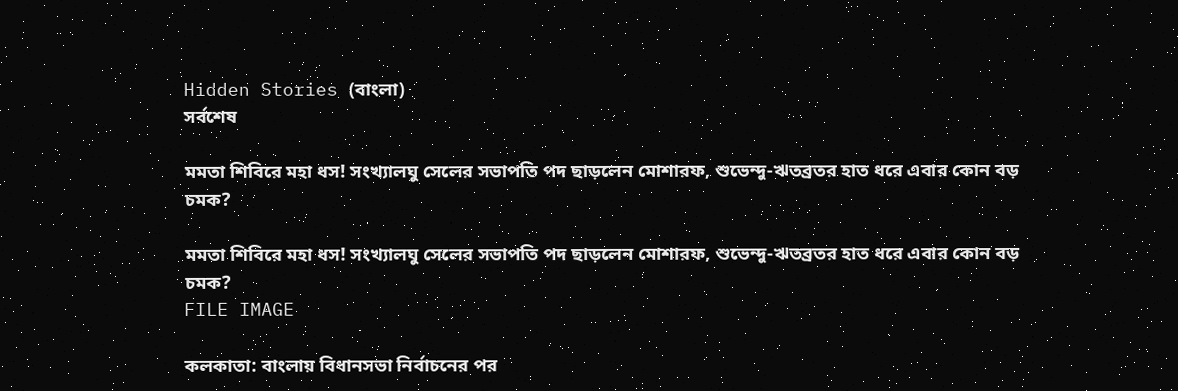Hidden Stories (বাংলা)
সর্বশেষ

মমতা শিবিরে মহা ধস! সংখ্যালঘু সেলের সভাপতি পদ ছাড়লেন মোশারফ, শুভেন্দু-ঋতব্রতর হাত ধরে এবার কোন বড় চমক?

মমতা শিবিরে মহা ধস! সংখ্যালঘু সেলের সভাপতি পদ ছাড়লেন মোশারফ, শুভেন্দু-ঋতব্রতর হাত ধরে এবার কোন বড় চমক?
FILE IMAGE

কলকাতা: বাংলায় বিধানসভা নির্বাচনের পর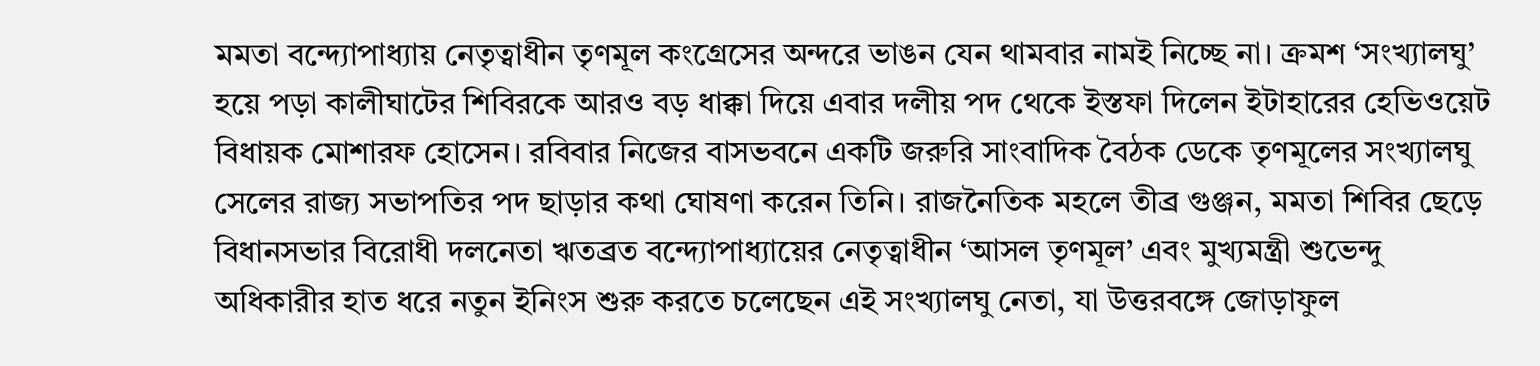মমতা বন্দ্যোপাধ্যায় নেতৃত্বাধীন তৃণমূল কংগ্রেসের অন্দরে ভাঙন যেন থামবার নামই নিচ্ছে না। ক্রমশ ‘সংখ্যালঘু’ হয়ে পড়া কালীঘাটের শিবিরকে আরও বড় ধাক্কা দিয়ে এবার দলীয় পদ থেকে ইস্তফা দিলেন ইটাহারের হেভিওয়েট বিধায়ক মোশারফ হোসেন। রবিবার নিজের বাসভবনে একটি জরুরি সাংবাদিক বৈঠক ডেকে তৃণমূলের সংখ্যালঘু সেলের রাজ্য সভাপতির পদ ছাড়ার কথা ঘোষণা করেন তিনি। রাজনৈতিক মহলে তীব্র গুঞ্জন, মমতা শিবির ছেড়ে বিধানসভার বিরোধী দলনেতা ঋতব্রত বন্দ্যোপাধ্যায়ের নেতৃত্বাধীন ‘আসল তৃণমূল’ এবং মুখ্যমন্ত্রী শুভেন্দু অধিকারীর হাত ধরে নতুন ইনিংস শুরু করতে চলেছেন এই সংখ্যালঘু নেতা, যা উত্তরবঙ্গে জোড়াফুল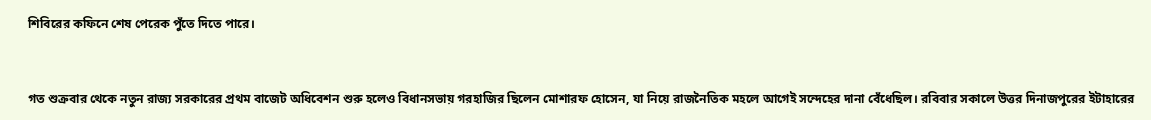শিবিরের কফিনে শেষ পেরেক পুঁতে দিতে পারে।


গত শুক্রবার থেকে নতুন রাজ্য সরকারের প্রথম বাজেট অধিবেশন শুরু হলেও বিধানসভায় গরহাজির ছিলেন মোশারফ হোসেন, যা নিয়ে রাজনৈতিক মহলে আগেই সন্দেহের দানা বেঁধেছিল। রবিবার সকালে উত্তর দিনাজপুরের ইটাহারের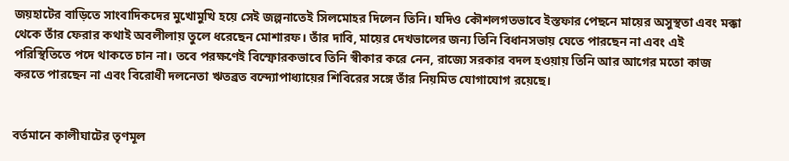জয়হাটের বাড়িতে সাংবাদিকদের মুখোমুখি হয়ে সেই জল্পনাতেই সিলমোহর দিলেন তিনি। যদিও কৌশলগতভাবে ইস্তফার পেছনে মায়ের অসুস্থতা এবং মক্কা থেকে তাঁর ফেরার কথাই অবলীলায় তুলে ধরেছেন মোশারফ। তাঁর দাবি, মায়ের দেখভালের জন্য তিনি বিধানসভায় যেতে পারছেন না এবং এই পরিস্থিতিতে পদে থাকতে চান না। তবে পরক্ষণেই বিস্ফোরকভাবে তিনি স্বীকার করে নেন, রাজ্যে সরকার বদল হওয়ায় তিনি আর আগের মতো কাজ করতে পারছেন না এবং বিরোধী দলনেতা ঋতব্রত বন্দ্যোপাধ্যায়ের শিবিরের সঙ্গে তাঁর নিয়মিত যোগাযোগ রয়েছে।


বর্তমানে কালীঘাটের তৃণমূল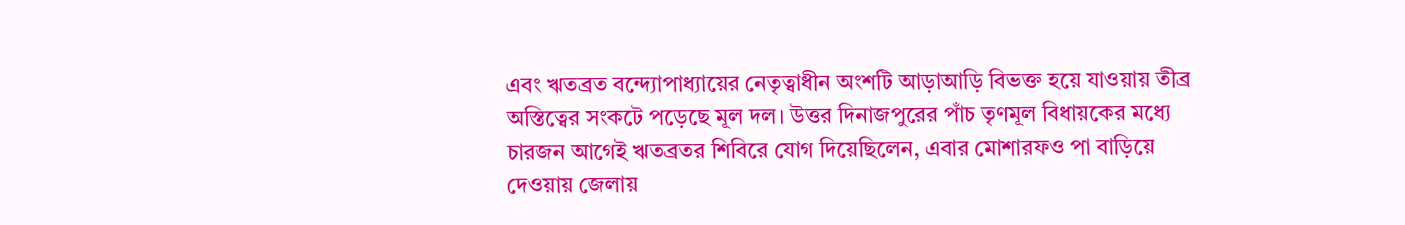এবং ঋতব্রত বন্দ্যোপাধ্যায়ের নেতৃত্বাধীন অংশটি আড়াআড়ি বিভক্ত হয়ে যাওয়ায় তীব্র অস্তিত্বের সংকটে পড়েছে মূল দল। উত্তর দিনাজপুরের পাঁচ তৃণমূল বিধায়কের মধ্যে চারজন আগেই ঋতব্রতর শিবিরে যোগ দিয়েছিলেন, এবার মোশারফও পা বাড়িয়ে দেওয়ায় জেলায়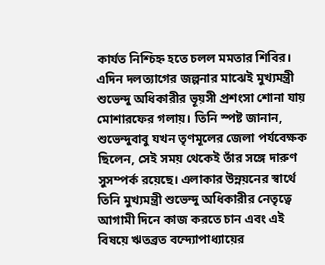কার্যত নিশ্চিহ্ন হতে চলল মমতার শিবির। এদিন দলত্যাগের জল্পনার মাঝেই মুখ্যমন্ত্রী শুভেন্দু অধিকারীর ভূয়সী প্রশংসা শোনা যায় মোশারফের গলায়। তিনি স্পষ্ট জানান, শুভেন্দুবাবু যখন তৃণমূলের জেলা পর্যবেক্ষক ছিলেন, সেই সময় থেকেই তাঁর সঙ্গে দারুণ সুসম্পর্ক রয়েছে। এলাকার উন্নয়নের স্বার্থে তিনি মুখ্যমন্ত্রী শুভেন্দু অধিকারীর নেতৃত্বে আগামী দিনে কাজ করতে চান এবং এই বিষয়ে ঋতব্রত বন্দ্যোপাধ্যায়ের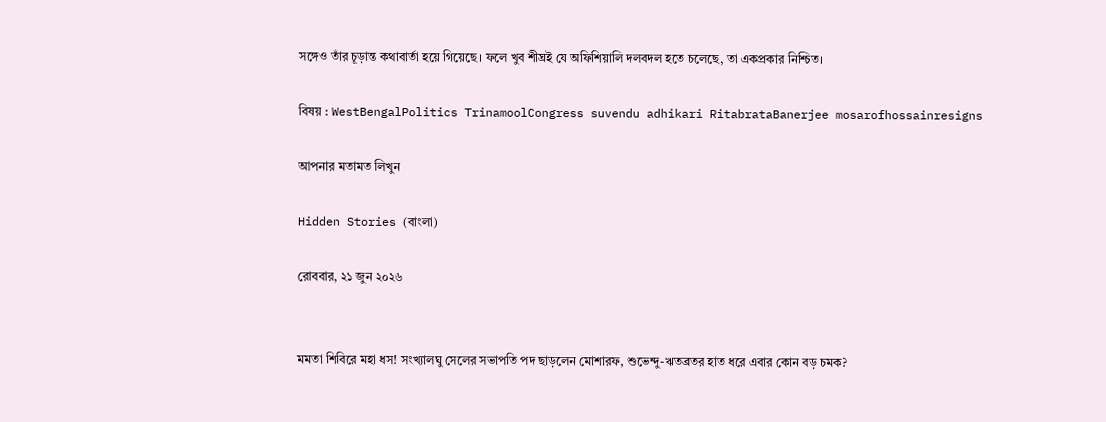সঙ্গেও তাঁর চূড়ান্ত কথাবার্তা হয়ে গিয়েছে। ফলে খুব শীঘ্রই যে অফিশিয়ালি দলবদল হতে চলেছে, তা একপ্রকার নিশ্চিত।

বিষয় : WestBengalPolitics TrinamoolCongress suvendu adhikari RitabrataBanerjee mosarofhossainresigns

আপনার মতামত লিখুন

Hidden Stories (বাংলা)

রোববার, ২১ জুন ২০২৬


মমতা শিবিরে মহা ধস! সংখ্যালঘু সেলের সভাপতি পদ ছাড়লেন মোশারফ, শুভেন্দু-ঋতব্রতর হাত ধরে এবার কোন বড় চমক?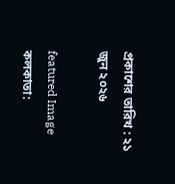প্রকাশের তারিখ : ২১ জুন ২০২৬

featured Image
কলকাতা: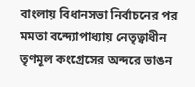বাংলায় বিধানসভা নির্বাচনের পর মমতা বন্দ্যোপাধ্যায় নেতৃত্বাধীন তৃণমূল কংগ্রেসের অন্দরে ভাঙন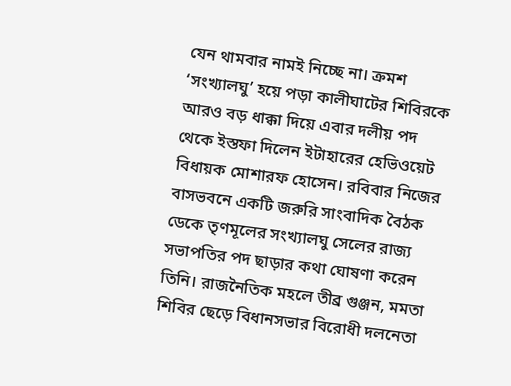যেন থামবার নামই নিচ্ছে না। ক্রমশ ‘সংখ্যালঘু’ হয়ে পড়া কালীঘাটের শিবিরকে আরও বড় ধাক্কা দিয়ে এবার দলীয় পদ থেকে ইস্তফা দিলেন ইটাহারের হেভিওয়েট বিধায়ক মোশারফ হোসেন। রবিবার নিজের বাসভবনে একটি জরুরি সাংবাদিক বৈঠক ডেকে তৃণমূলের সংখ্যালঘু সেলের রাজ্য সভাপতির পদ ছাড়ার কথা ঘোষণা করেন তিনি। রাজনৈতিক মহলে তীব্র গুঞ্জন, মমতা শিবির ছেড়ে বিধানসভার বিরোধী দলনেতা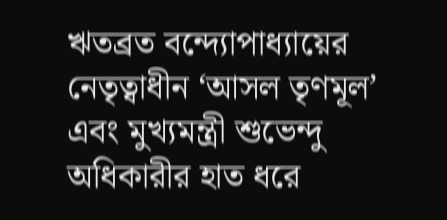ঋতব্রত বন্দ্যোপাধ্যায়ের নেতৃত্বাধীন ‘আসল তৃণমূল’ এবং মুখ্যমন্ত্রী শুভেন্দু অধিকারীর হাত ধরে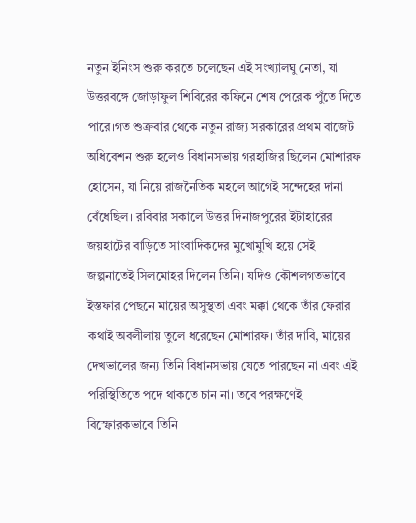নতুন ইনিংস শুরু করতে চলেছেন এই সংখ্যালঘু নেতা, যা উত্তরবঙ্গে জোড়াফুল শিবিরের কফিনে শেষ পেরেক পুঁতে দিতে পারে।গত শুক্রবার থেকে নতুন রাজ্য সরকারের প্রথম বাজেট অধিবেশন শুরু হলেও বিধানসভায় গরহাজির ছিলেন মোশারফ হোসেন, যা নিয়ে রাজনৈতিক মহলে আগেই সন্দেহের দানা বেঁধেছিল। রবিবার সকালে উত্তর দিনাজপুরের ইটাহারের জয়হাটের বাড়িতে সাংবাদিকদের মুখোমুখি হয়ে সেই জল্পনাতেই সিলমোহর দিলেন তিনি। যদিও কৌশলগতভাবে ইস্তফার পেছনে মায়ের অসুস্থতা এবং মক্কা থেকে তাঁর ফেরার কথাই অবলীলায় তুলে ধরেছেন মোশারফ। তাঁর দাবি, মায়ের দেখভালের জন্য তিনি বিধানসভায় যেতে পারছেন না এবং এই পরিস্থিতিতে পদে থাকতে চান না। তবে পরক্ষণেই বিস্ফোরকভাবে তিনি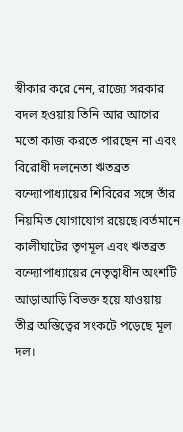স্বীকার করে নেন, রাজ্যে সরকার বদল হওয়ায় তিনি আর আগের মতো কাজ করতে পারছেন না এবং বিরোধী দলনেতা ঋতব্রত বন্দ্যোপাধ্যায়ের শিবিরের সঙ্গে তাঁর নিয়মিত যোগাযোগ রয়েছে।বর্তমানে কালীঘাটের তৃণমূল এবং ঋতব্রত বন্দ্যোপাধ্যায়ের নেতৃত্বাধীন অংশটি আড়াআড়ি বিভক্ত হয়ে যাওয়ায় তীব্র অস্তিত্বের সংকটে পড়েছে মূল দল।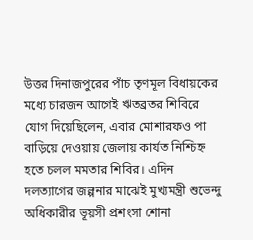উত্তর দিনাজপুরের পাঁচ তৃণমূল বিধায়কের মধ্যে চারজন আগেই ঋতব্রতর শিবিরে যোগ দিয়েছিলেন, এবার মোশারফও পা বাড়িয়ে দেওয়ায় জেলায় কার্যত নিশ্চিহ্ন হতে চলল মমতার শিবির। এদিন দলত্যাগের জল্পনার মাঝেই মুখ্যমন্ত্রী শুভেন্দু অধিকারীর ভূয়সী প্রশংসা শোনা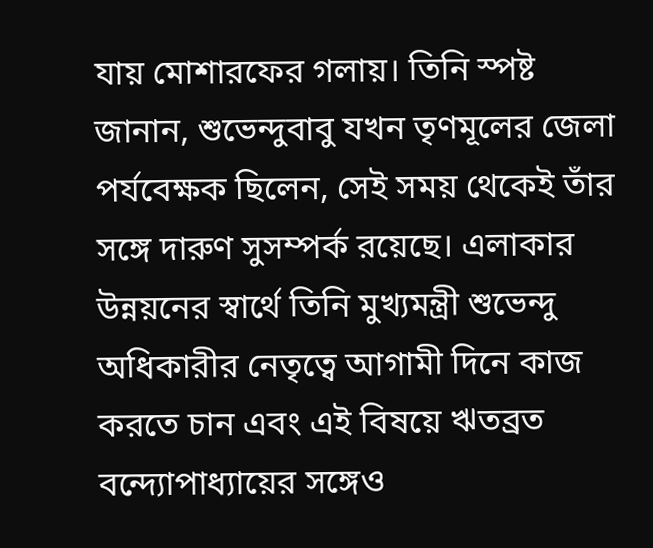যায় মোশারফের গলায়। তিনি স্পষ্ট জানান, শুভেন্দুবাবু যখন তৃণমূলের জেলা পর্যবেক্ষক ছিলেন, সেই সময় থেকেই তাঁর সঙ্গে দারুণ সুসম্পর্ক রয়েছে। এলাকার উন্নয়নের স্বার্থে তিনি মুখ্যমন্ত্রী শুভেন্দু অধিকারীর নেতৃত্বে আগামী দিনে কাজ করতে চান এবং এই বিষয়ে ঋতব্রত বন্দ্যোপাধ্যায়ের সঙ্গেও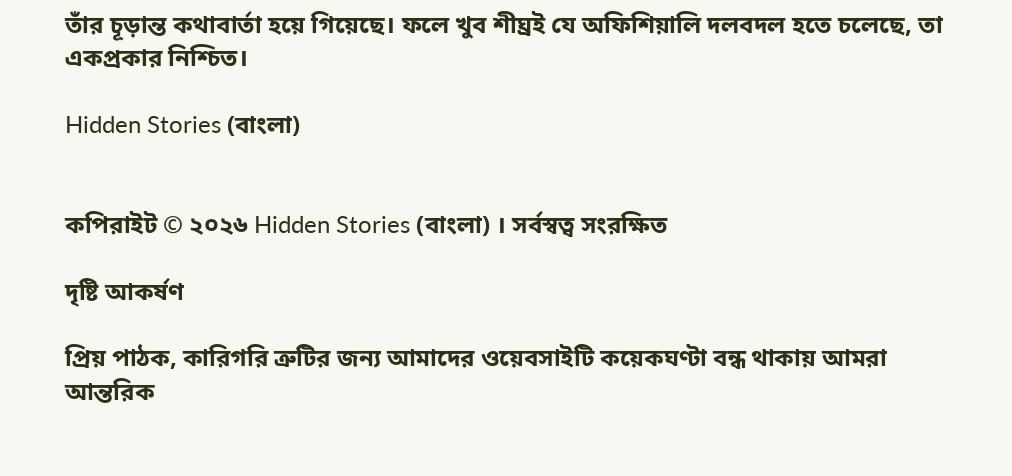তাঁর চূড়ান্ত কথাবার্তা হয়ে গিয়েছে। ফলে খুব শীঘ্রই যে অফিশিয়ালি দলবদল হতে চলেছে, তা একপ্রকার নিশ্চিত।

Hidden Stories (বাংলা)


কপিরাইট © ২০২৬ Hidden Stories (বাংলা) । সর্বস্বত্ব সংরক্ষিত

দৃষ্টি আকর্ষণ

প্রিয় পাঠক, কারিগরি ত্রুটির জন্য আমাদের ওয়েবসাইটি কয়েকঘণ্টা বন্ধ থাকায় আমরা আন্তরিক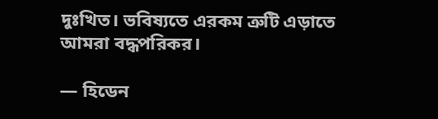দুঃখিত। ভবিষ্যতে এরকম ত্রুটি এড়াতে আমরা বদ্ধপরিকর।

— হিডেন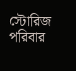স্টোরিজ পরিবার